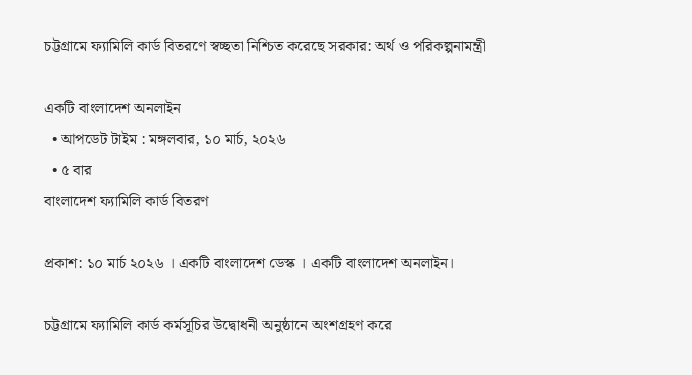চট্টগ্রামে ফ্যামিলি কার্ড বিতরণে স্বচ্ছতা নিশ্চিত করেছে সরকার: অর্থ ও পরিকল্পনামন্ত্রী

একটি বাংলাদেশ অনলাইন
  • আপডেট টাইম : মঙ্গলবার, ১০ মার্চ, ২০২৬
  • ৫ বার
বাংলাদেশ ফ্যামিলি কার্ড বিতরণ

প্রকাশ: ১০ মার্চ ২০২৬ । একটি বাংলাদেশ ডেস্ক । একটি বাংলাদেশ অনলাইন।

চট্টগ্রামে ফ্যামিলি কার্ড কর্মসূচির উদ্বোধনী অনুষ্ঠানে অংশগ্রহণ করে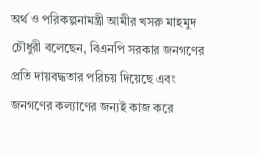অর্থ ও পরিকল্পনামন্ত্রী আমীর খসরু মাহমুদ চৌধুরী বলেছেন, বিএনপি সরকার জনগণের প্রতি দায়বদ্ধতার পরিচয় দিয়েছে এবং জনগণের কল্যাণের জন্যই কাজ করে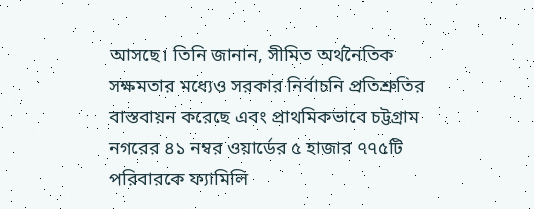আসছে। তিনি জানান, সীমিত অর্থনৈতিক সক্ষমতার মধ্যেও সরকার নির্বাচনি প্রতিশ্রুতির বাস্তবায়ন করেছে এবং প্রাথমিকভাবে চট্টগ্রাম নগরের ৪১ নম্বর ওয়ার্ডের ৫ হাজার ৭৭৫টি পরিবারকে ফ্যামিলি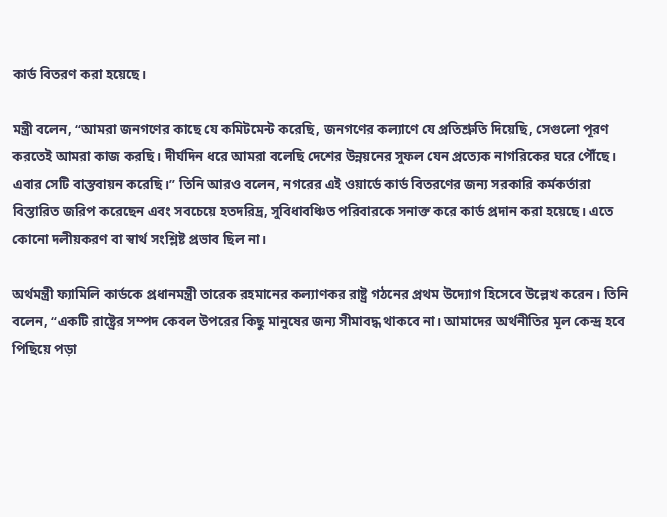কার্ড বিতরণ করা হয়েছে।

মন্ত্রী বলেন, “আমরা জনগণের কাছে যে কমিটমেন্ট করেছি, জনগণের কল্যাণে যে প্রতিশ্রুতি দিয়েছি, সেগুলো পূরণ করতেই আমরা কাজ করছি। দীর্ঘদিন ধরে আমরা বলেছি দেশের উন্নয়নের সুফল যেন প্রত্যেক নাগরিকের ঘরে পৌঁছে। এবার সেটি বাস্তবায়ন করেছি।” তিনি আরও বলেন, নগরের এই ওয়ার্ডে কার্ড বিতরণের জন্য সরকারি কর্মকর্তারা বিস্তারিত জরিপ করেছেন এবং সবচেয়ে হতদরিদ্র, সুবিধাবঞ্চিত পরিবারকে সনাক্ত করে কার্ড প্রদান করা হয়েছে। এতে কোনো দলীয়করণ বা স্বার্থ সংশ্লিষ্ট প্রভাব ছিল না।

অর্থমন্ত্রী ফ্যামিলি কার্ডকে প্রধানমন্ত্রী তারেক রহমানের কল্যাণকর রাষ্ট্র গঠনের প্রথম উদ্যোগ হিসেবে উল্লেখ করেন। তিনি বলেন, “একটি রাষ্ট্রের সম্পদ কেবল উপরের কিছু মানুষের জন্য সীমাবদ্ধ থাকবে না। আমাদের অর্থনীতির মূল কেন্দ্র হবে পিছিয়ে পড়া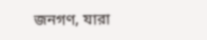জনগণ, যারা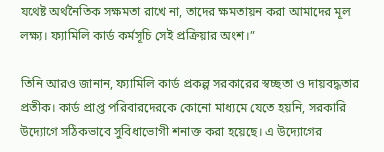যথেষ্ট অর্থনৈতিক সক্ষমতা রাখে না, তাদের ক্ষমতায়ন করা আমাদের মূল লক্ষ্য। ফ্যামিলি কার্ড কর্মসূচি সেই প্রক্রিয়ার অংশ।”

তিনি আরও জানান, ফ্যামিলি কার্ড প্রকল্প সরকারের স্বচ্ছতা ও দায়বদ্ধতার প্রতীক। কার্ড প্রাপ্ত পরিবারদেরকে কোনো মাধ্যমে যেতে হয়নি, সরকারি উদ্যোগে সঠিকভাবে সুবিধাভোগী শনাক্ত করা হয়েছে। এ উদ্যোগের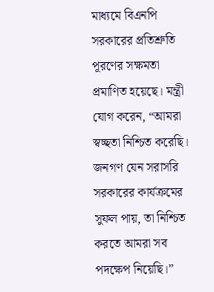মাধ্যমে বিএনপি সরকারের প্রতিশ্রুতি পূরণের সক্ষমতা প্রমাণিত হয়েছে। মন্ত্রী যোগ করেন, “আমরা স্বচ্ছতা নিশ্চিত করেছি। জনগণ যেন সরাসরি সরকারের কার্যক্রমের সুফল পায়, তা নিশ্চিত করতে আমরা সব পদক্ষেপ নিয়েছি।”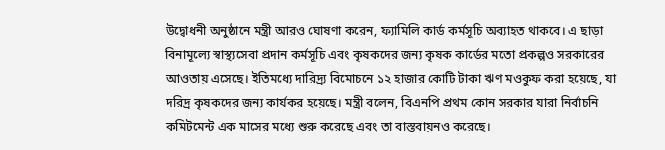উদ্বোধনী অনুষ্ঠানে মন্ত্রী আরও ঘোষণা করেন, ফ্যামিলি কার্ড কর্মসূচি অব্যাহত থাকবে। এ ছাড়া বিনামূল্যে স্বাস্থ্যসেবা প্রদান কর্মসূচি এবং কৃষকদের জন্য কৃষক কার্ডের মতো প্রকল্পও সরকারের আওতায় এসেছে। ইতিমধ্যে দারিদ্র্য বিমোচনে ১২ হাজার কোটি টাকা ঋণ মওকুফ করা হয়েছে, যা দরিদ্র কৃষকদের জন্য কার্যকর হয়েছে। মন্ত্রী বলেন, বিএনপি প্রথম কোন সরকার যারা নির্বাচনি কমিটমেন্ট এক মাসের মধ্যে শুরু করেছে এবং তা বাস্তবায়নও করেছে।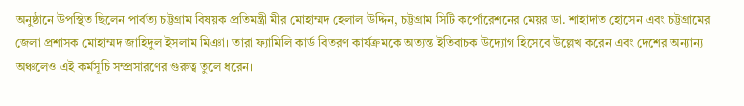অনুষ্ঠানে উপস্থিত ছিলেন পার্বত্য চট্টগ্রাম বিষয়ক প্রতিমন্ত্রী মীর মোহাম্মদ হেলাল উদ্দিন, চট্টগ্রাম সিটি কর্পোরেশনের মেয়র ডা. শাহাদাত হোসেন এবং চট্টগ্রামের জেলা প্রশাসক মোহাম্মদ জাহিদুল ইসলাম মিঞা। তারা ফ্যামিলি কার্ড বিতরণ কার্যক্রমকে অত্যন্ত ইতিবাচক উদ্যোগ হিসেবে উল্লেখ করেন এবং দেশের অন্যান্য অঞ্চলেও এই কর্মসূচি সম্প্রসারণের গুরুত্ব তুলে ধরেন।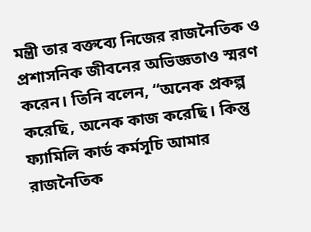মন্ত্রী তার বক্তব্যে নিজের রাজনৈতিক ও প্রশাসনিক জীবনের অভিজ্ঞতাও স্মরণ করেন। তিনি বলেন, “অনেক প্রকল্প করেছি, অনেক কাজ করেছি। কিন্তু ফ্যামিলি কার্ড কর্মসূচি আমার রাজনৈতিক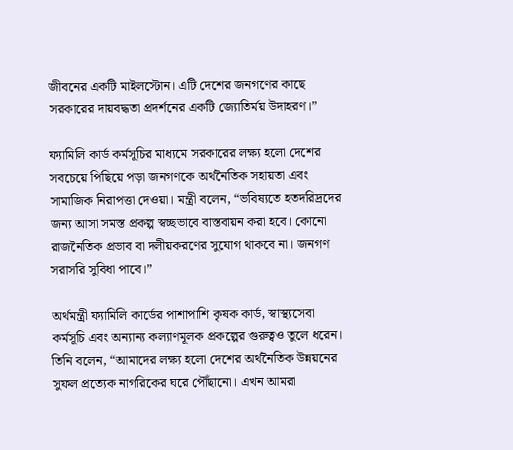জীবনের একটি মাইলস্টোন। এটি দেশের জনগণের কাছে সরকারের দায়বদ্ধতা প্রদর্শনের একটি জ্যোতির্ময় উদাহরণ।”

ফ্যামিলি কার্ড কর্মসূচির মাধ্যমে সরকারের লক্ষ্য হলো দেশের সবচেয়ে পিছিয়ে পড়া জনগণকে অর্থনৈতিক সহায়তা এবং সামাজিক নিরাপত্তা দেওয়া। মন্ত্রী বলেন, “ভবিষ্যতে হতদরিদ্রদের জন্য আসা সমস্ত প্রকল্প স্বচ্ছভাবে বাস্তবায়ন করা হবে। কোনো রাজনৈতিক প্রভাব বা দলীয়করণের সুযোগ থাকবে না। জনগণ সরাসরি সুবিধা পাবে।”

অর্থমন্ত্রী ফ্যামিলি কার্ডের পাশাপাশি কৃষক কার্ড, স্বাস্থ্যসেবা কর্মসূচি এবং অন্যান্য কল্যাণমূলক প্রকল্পের গুরুত্বও তুলে ধরেন। তিনি বলেন, “আমাদের লক্ষ্য হলো দেশের অর্থনৈতিক উন্নয়নের সুফল প্রত্যেক নাগরিকের ঘরে পৌঁছানো। এখন আমরা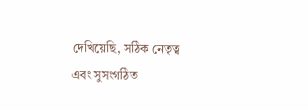দেখিয়েছি, সঠিক নেতৃত্ব এবং সুসংগঠিত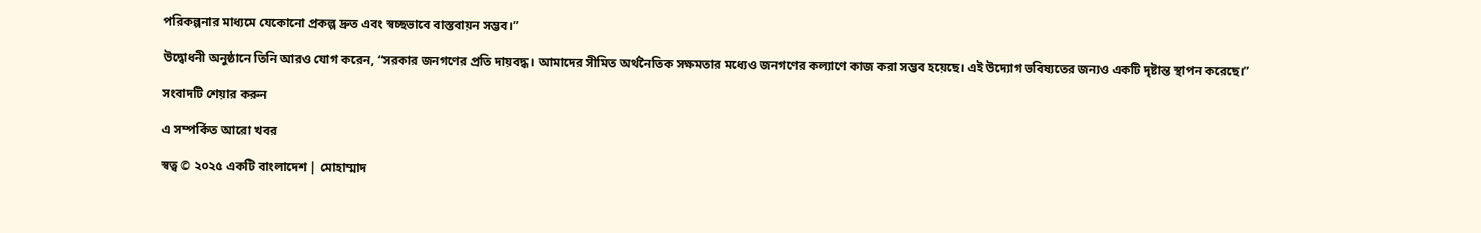পরিকল্পনার মাধ্যমে যেকোনো প্রকল্প দ্রুত এবং স্বচ্ছভাবে বাস্তবায়ন সম্ভব।”

উদ্বোধনী অনুষ্ঠানে তিনি আরও যোগ করেন, “সরকার জনগণের প্রতি দায়বদ্ধ। আমাদের সীমিত অর্থনৈতিক সক্ষমতার মধ্যেও জনগণের কল্যাণে কাজ করা সম্ভব হয়েছে। এই উদ্যোগ ভবিষ্যতের জন্যও একটি দৃষ্টান্ত স্থাপন করেছে।”

সংবাদটি শেয়ার করুন

এ সম্পর্কিত আরো খবর

স্বত্ব © ২০২৫ একটি বাংলাদেশ | মোহাম্মাদ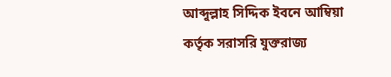আব্দুল্লাহ সিদ্দিক ইবনে আম্বিয়া কর্তৃক সরাসরি যুক্তরাজ্য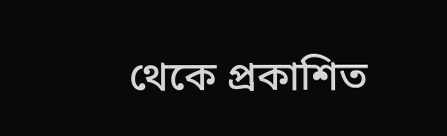থেকে প্রকাশিত